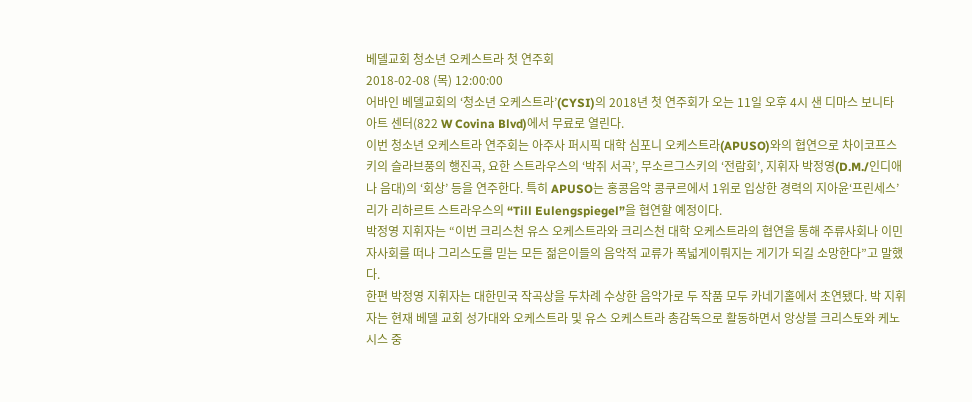베델교회 청소년 오케스트라 첫 연주회
2018-02-08 (목) 12:00:00
어바인 베델교회의 ‘청소년 오케스트라’(CYSI)의 2018년 첫 연주회가 오는 11일 오후 4시 샌 디마스 보니타 아트 센터(822 W Covina Blvd)에서 무료로 열린다.
이번 청소년 오케스트라 연주회는 아주사 퍼시픽 대학 심포니 오케스트라(APUSO)와의 협연으로 차이코프스키의 슬라브풍의 행진곡, 요한 스트라우스의 ‘박쥐 서곡’, 무소르그스키의 ‘전람회’, 지휘자 박정영(D.M./인디애나 음대)의 ‘회상’ 등을 연주한다. 특히 APUSO는 홍콩음악 콩쿠르에서 1위로 입상한 경력의 지아윤‘프린세스’리가 리하르트 스트라우스의 “Till Eulengspiegel”을 협연할 예정이다.
박정영 지휘자는 “이번 크리스천 유스 오케스트라와 크리스천 대학 오케스트라의 협연을 통해 주류사회나 이민자사회를 떠나 그리스도를 믿는 모든 젊은이들의 음악적 교류가 폭넓게이뤄지는 게기가 되길 소망한다”고 말했다.
한편 박정영 지휘자는 대한민국 작곡상을 두차례 수상한 음악가로 두 작품 모두 카네기홀에서 초연됐다. 박 지휘자는 현재 베델 교회 성가대와 오케스트라 및 유스 오케스트라 총감독으로 활동하면서 앙상블 크리스토와 케노시스 중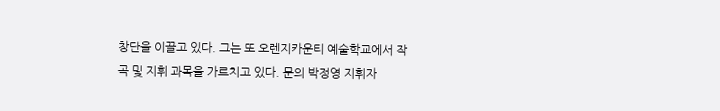창단을 이끌고 있다. 그는 또 오렌지카운티 예술학교에서 작곡 및 지휘 과목을 가르치고 있다. 문의 박정영 지휘자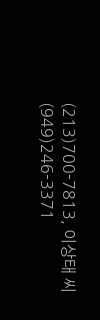(213)700-7813, 이상태 씨 (949)246-3371